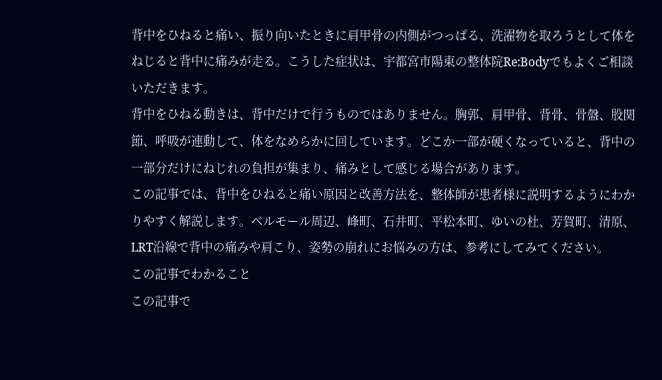背中をひねると痛い、振り向いたときに肩甲骨の内側がつっぱる、洗濯物を取ろうとして体をねじると背中に痛みが走る。こうした症状は、宇都宮市陽東の整体院Re:Bodyでもよくご相談いただきます。
背中をひねる動きは、背中だけで行うものではありません。胸郭、肩甲骨、背骨、骨盤、股関節、呼吸が連動して、体をなめらかに回しています。どこか一部が硬くなっていると、背中の一部分だけにねじれの負担が集まり、痛みとして感じる場合があります。
この記事では、背中をひねると痛い原因と改善方法を、整体師が患者様に説明するようにわかりやすく解説します。ベルモール周辺、峰町、石井町、平松本町、ゆいの杜、芳賀町、清原、LRT沿線で背中の痛みや肩こり、姿勢の崩れにお悩みの方は、参考にしてみてください。
この記事でわかること
この記事で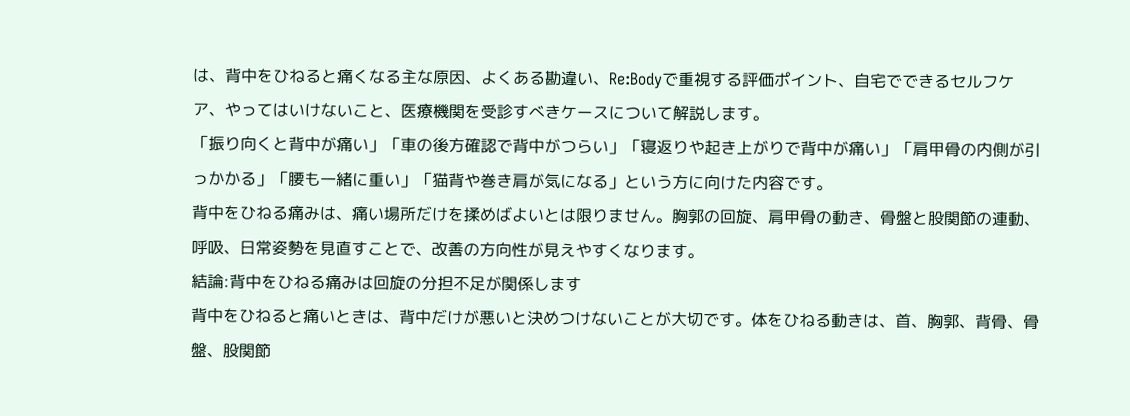は、背中をひねると痛くなる主な原因、よくある勘違い、Re:Bodyで重視する評価ポイント、自宅でできるセルフケア、やってはいけないこと、医療機関を受診すべきケースについて解説します。
「振り向くと背中が痛い」「車の後方確認で背中がつらい」「寝返りや起き上がりで背中が痛い」「肩甲骨の内側が引っかかる」「腰も一緒に重い」「猫背や巻き肩が気になる」という方に向けた内容です。
背中をひねる痛みは、痛い場所だけを揉めばよいとは限りません。胸郭の回旋、肩甲骨の動き、骨盤と股関節の連動、呼吸、日常姿勢を見直すことで、改善の方向性が見えやすくなります。
結論:背中をひねる痛みは回旋の分担不足が関係します
背中をひねると痛いときは、背中だけが悪いと決めつけないことが大切です。体をひねる動きは、首、胸郭、背骨、骨盤、股関節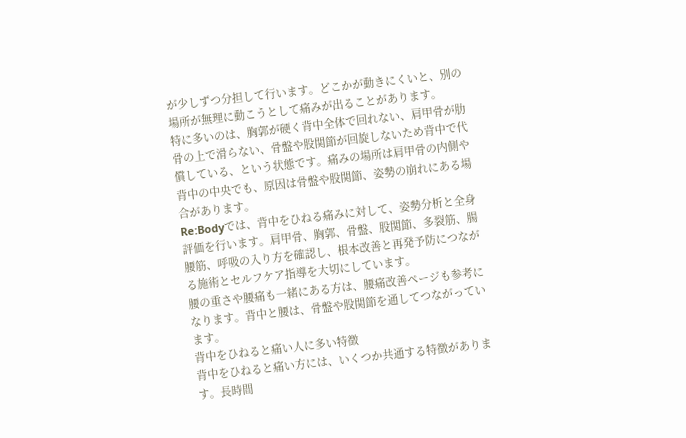が少しずつ分担して行います。どこかが動きにくいと、別の場所が無理に動こうとして痛みが出ることがあります。
特に多いのは、胸郭が硬く背中全体で回れない、肩甲骨が肋骨の上で滑らない、骨盤や股関節が回旋しないため背中で代償している、という状態です。痛みの場所は肩甲骨の内側や背中の中央でも、原因は骨盤や股関節、姿勢の崩れにある場合があります。
Re:Bodyでは、背中をひねる痛みに対して、姿勢分析と全身評価を行います。肩甲骨、胸郭、骨盤、股関節、多裂筋、腸腰筋、呼吸の入り方を確認し、根本改善と再発予防につながる施術とセルフケア指導を大切にしています。
腰の重さや腰痛も一緒にある方は、腰痛改善ページも参考になります。背中と腰は、骨盤や股関節を通してつながっています。
背中をひねると痛い人に多い特徴
背中をひねると痛い方には、いくつか共通する特徴があります。長時間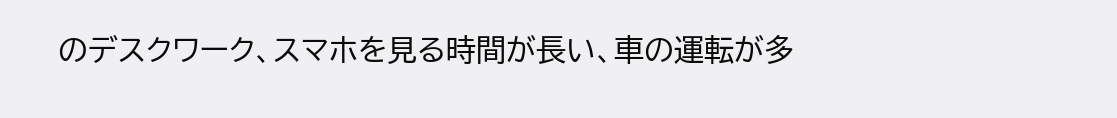のデスクワーク、スマホを見る時間が長い、車の運転が多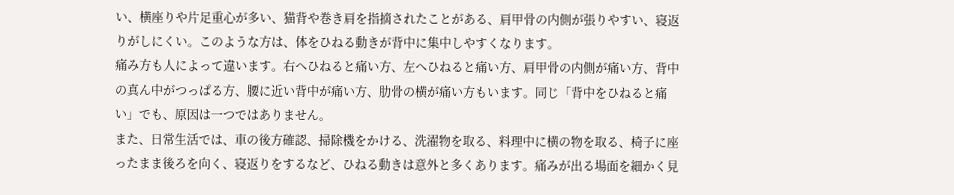い、横座りや片足重心が多い、猫背や巻き肩を指摘されたことがある、肩甲骨の内側が張りやすい、寝返りがしにくい。このような方は、体をひねる動きが背中に集中しやすくなります。
痛み方も人によって違います。右へひねると痛い方、左へひねると痛い方、肩甲骨の内側が痛い方、背中の真ん中がつっぱる方、腰に近い背中が痛い方、肋骨の横が痛い方もいます。同じ「背中をひねると痛い」でも、原因は一つではありません。
また、日常生活では、車の後方確認、掃除機をかける、洗濯物を取る、料理中に横の物を取る、椅子に座ったまま後ろを向く、寝返りをするなど、ひねる動きは意外と多くあります。痛みが出る場面を細かく見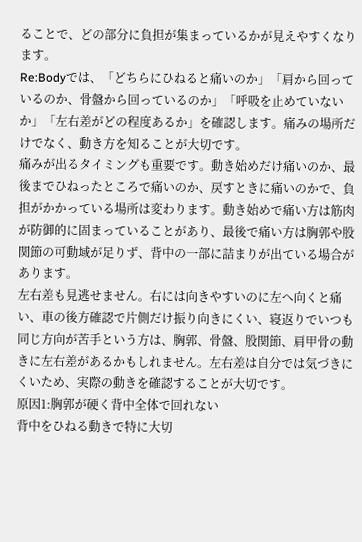ることで、どの部分に負担が集まっているかが見えやすくなります。
Re:Bodyでは、「どちらにひねると痛いのか」「肩から回っているのか、骨盤から回っているのか」「呼吸を止めていないか」「左右差がどの程度あるか」を確認します。痛みの場所だけでなく、動き方を知ることが大切です。
痛みが出るタイミングも重要です。動き始めだけ痛いのか、最後までひねったところで痛いのか、戻すときに痛いのかで、負担がかかっている場所は変わります。動き始めで痛い方は筋肉が防御的に固まっていることがあり、最後で痛い方は胸郭や股関節の可動域が足りず、背中の一部に詰まりが出ている場合があります。
左右差も見逃せません。右には向きやすいのに左へ向くと痛い、車の後方確認で片側だけ振り向きにくい、寝返りでいつも同じ方向が苦手という方は、胸郭、骨盤、股関節、肩甲骨の動きに左右差があるかもしれません。左右差は自分では気づきにくいため、実際の動きを確認することが大切です。
原因1:胸郭が硬く背中全体で回れない
背中をひねる動きで特に大切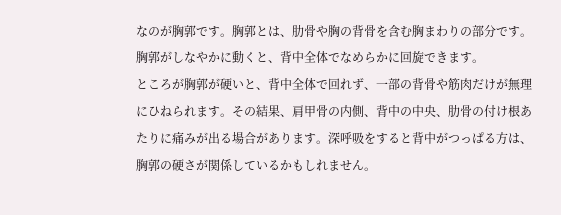なのが胸郭です。胸郭とは、肋骨や胸の背骨を含む胸まわりの部分です。胸郭がしなやかに動くと、背中全体でなめらかに回旋できます。
ところが胸郭が硬いと、背中全体で回れず、一部の背骨や筋肉だけが無理にひねられます。その結果、肩甲骨の内側、背中の中央、肋骨の付け根あたりに痛みが出る場合があります。深呼吸をすると背中がつっぱる方は、胸郭の硬さが関係しているかもしれません。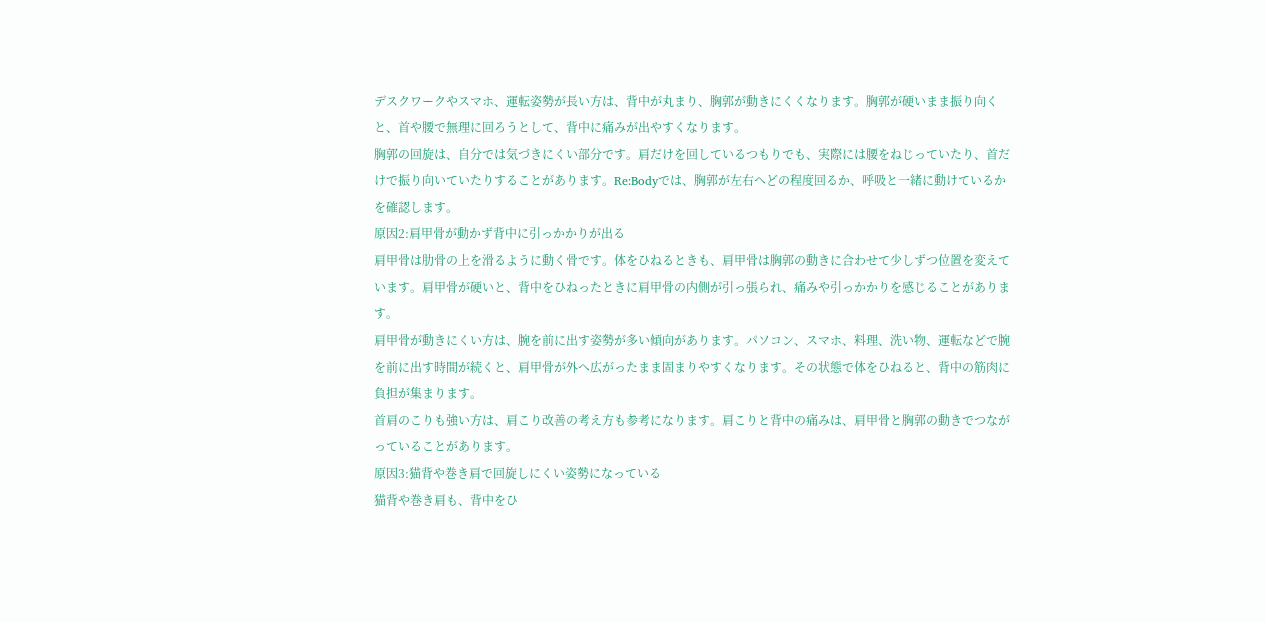デスクワークやスマホ、運転姿勢が長い方は、背中が丸まり、胸郭が動きにくくなります。胸郭が硬いまま振り向くと、首や腰で無理に回ろうとして、背中に痛みが出やすくなります。
胸郭の回旋は、自分では気づきにくい部分です。肩だけを回しているつもりでも、実際には腰をねじっていたり、首だけで振り向いていたりすることがあります。Re:Bodyでは、胸郭が左右へどの程度回るか、呼吸と一緒に動けているかを確認します。
原因2:肩甲骨が動かず背中に引っかかりが出る
肩甲骨は肋骨の上を滑るように動く骨です。体をひねるときも、肩甲骨は胸郭の動きに合わせて少しずつ位置を変えています。肩甲骨が硬いと、背中をひねったときに肩甲骨の内側が引っ張られ、痛みや引っかかりを感じることがあります。
肩甲骨が動きにくい方は、腕を前に出す姿勢が多い傾向があります。パソコン、スマホ、料理、洗い物、運転などで腕を前に出す時間が続くと、肩甲骨が外へ広がったまま固まりやすくなります。その状態で体をひねると、背中の筋肉に負担が集まります。
首肩のこりも強い方は、肩こり改善の考え方も参考になります。肩こりと背中の痛みは、肩甲骨と胸郭の動きでつながっていることがあります。
原因3:猫背や巻き肩で回旋しにくい姿勢になっている
猫背や巻き肩も、背中をひ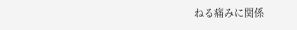ねる痛みに関係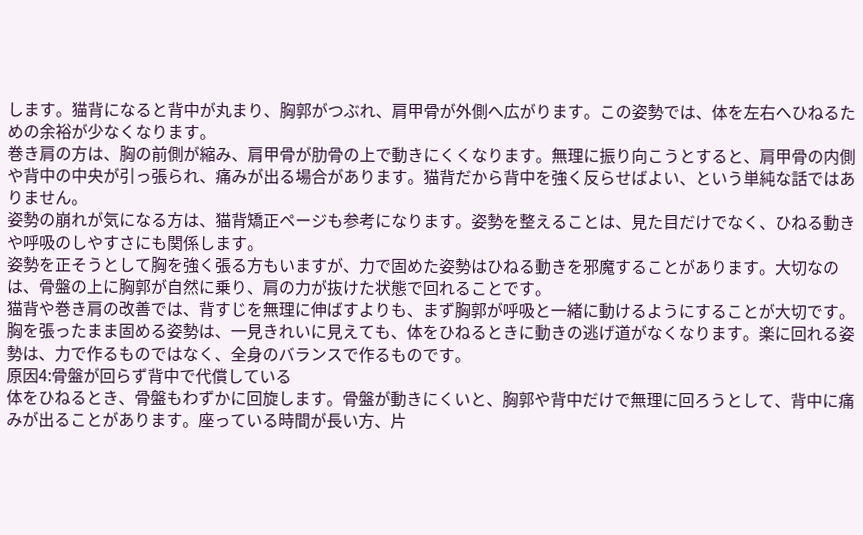します。猫背になると背中が丸まり、胸郭がつぶれ、肩甲骨が外側へ広がります。この姿勢では、体を左右へひねるための余裕が少なくなります。
巻き肩の方は、胸の前側が縮み、肩甲骨が肋骨の上で動きにくくなります。無理に振り向こうとすると、肩甲骨の内側や背中の中央が引っ張られ、痛みが出る場合があります。猫背だから背中を強く反らせばよい、という単純な話ではありません。
姿勢の崩れが気になる方は、猫背矯正ページも参考になります。姿勢を整えることは、見た目だけでなく、ひねる動きや呼吸のしやすさにも関係します。
姿勢を正そうとして胸を強く張る方もいますが、力で固めた姿勢はひねる動きを邪魔することがあります。大切なのは、骨盤の上に胸郭が自然に乗り、肩の力が抜けた状態で回れることです。
猫背や巻き肩の改善では、背すじを無理に伸ばすよりも、まず胸郭が呼吸と一緒に動けるようにすることが大切です。胸を張ったまま固める姿勢は、一見きれいに見えても、体をひねるときに動きの逃げ道がなくなります。楽に回れる姿勢は、力で作るものではなく、全身のバランスで作るものです。
原因4:骨盤が回らず背中で代償している
体をひねるとき、骨盤もわずかに回旋します。骨盤が動きにくいと、胸郭や背中だけで無理に回ろうとして、背中に痛みが出ることがあります。座っている時間が長い方、片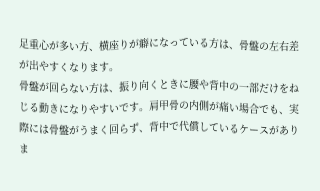足重心が多い方、横座りが癖になっている方は、骨盤の左右差が出やすくなります。
骨盤が回らない方は、振り向くときに腰や背中の一部だけをねじる動きになりやすいです。肩甲骨の内側が痛い場合でも、実際には骨盤がうまく回らず、背中で代償しているケースがありま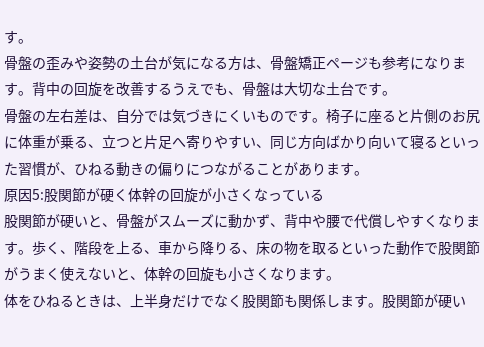す。
骨盤の歪みや姿勢の土台が気になる方は、骨盤矯正ページも参考になります。背中の回旋を改善するうえでも、骨盤は大切な土台です。
骨盤の左右差は、自分では気づきにくいものです。椅子に座ると片側のお尻に体重が乗る、立つと片足へ寄りやすい、同じ方向ばかり向いて寝るといった習慣が、ひねる動きの偏りにつながることがあります。
原因5:股関節が硬く体幹の回旋が小さくなっている
股関節が硬いと、骨盤がスムーズに動かず、背中や腰で代償しやすくなります。歩く、階段を上る、車から降りる、床の物を取るといった動作で股関節がうまく使えないと、体幹の回旋も小さくなります。
体をひねるときは、上半身だけでなく股関節も関係します。股関節が硬い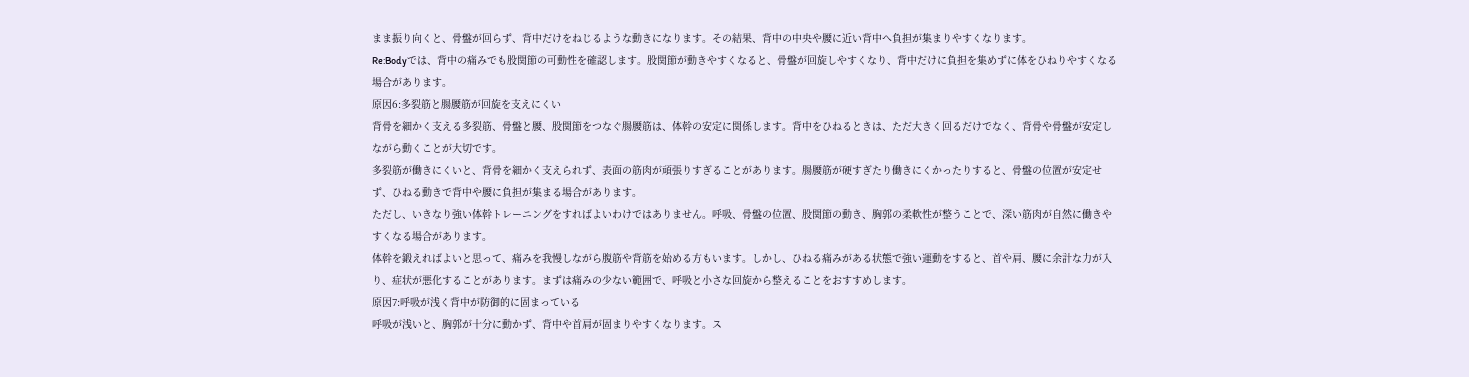まま振り向くと、骨盤が回らず、背中だけをねじるような動きになります。その結果、背中の中央や腰に近い背中へ負担が集まりやすくなります。
Re:Bodyでは、背中の痛みでも股関節の可動性を確認します。股関節が動きやすくなると、骨盤が回旋しやすくなり、背中だけに負担を集めずに体をひねりやすくなる場合があります。
原因6:多裂筋と腸腰筋が回旋を支えにくい
背骨を細かく支える多裂筋、骨盤と腰、股関節をつなぐ腸腰筋は、体幹の安定に関係します。背中をひねるときは、ただ大きく回るだけでなく、背骨や骨盤が安定しながら動くことが大切です。
多裂筋が働きにくいと、背骨を細かく支えられず、表面の筋肉が頑張りすぎることがあります。腸腰筋が硬すぎたり働きにくかったりすると、骨盤の位置が安定せず、ひねる動きで背中や腰に負担が集まる場合があります。
ただし、いきなり強い体幹トレーニングをすればよいわけではありません。呼吸、骨盤の位置、股関節の動き、胸郭の柔軟性が整うことで、深い筋肉が自然に働きやすくなる場合があります。
体幹を鍛えればよいと思って、痛みを我慢しながら腹筋や背筋を始める方もいます。しかし、ひねる痛みがある状態で強い運動をすると、首や肩、腰に余計な力が入り、症状が悪化することがあります。まずは痛みの少ない範囲で、呼吸と小さな回旋から整えることをおすすめします。
原因7:呼吸が浅く背中が防御的に固まっている
呼吸が浅いと、胸郭が十分に動かず、背中や首肩が固まりやすくなります。ス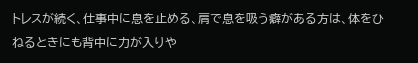トレスが続く、仕事中に息を止める、肩で息を吸う癖がある方は、体をひねるときにも背中に力が入りや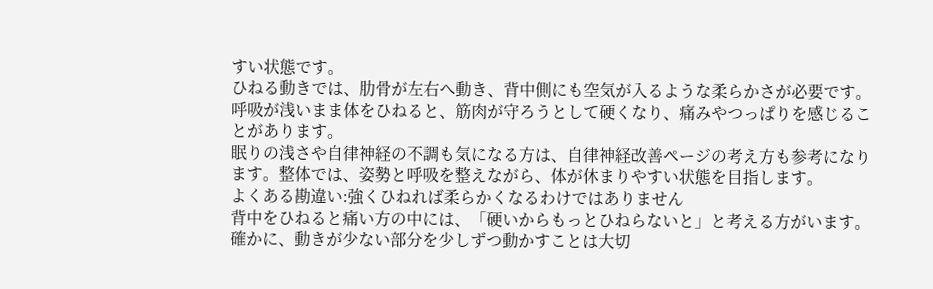すい状態です。
ひねる動きでは、肋骨が左右へ動き、背中側にも空気が入るような柔らかさが必要です。呼吸が浅いまま体をひねると、筋肉が守ろうとして硬くなり、痛みやつっぱりを感じることがあります。
眠りの浅さや自律神経の不調も気になる方は、自律神経改善ページの考え方も参考になります。整体では、姿勢と呼吸を整えながら、体が休まりやすい状態を目指します。
よくある勘違い:強くひねれば柔らかくなるわけではありません
背中をひねると痛い方の中には、「硬いからもっとひねらないと」と考える方がいます。確かに、動きが少ない部分を少しずつ動かすことは大切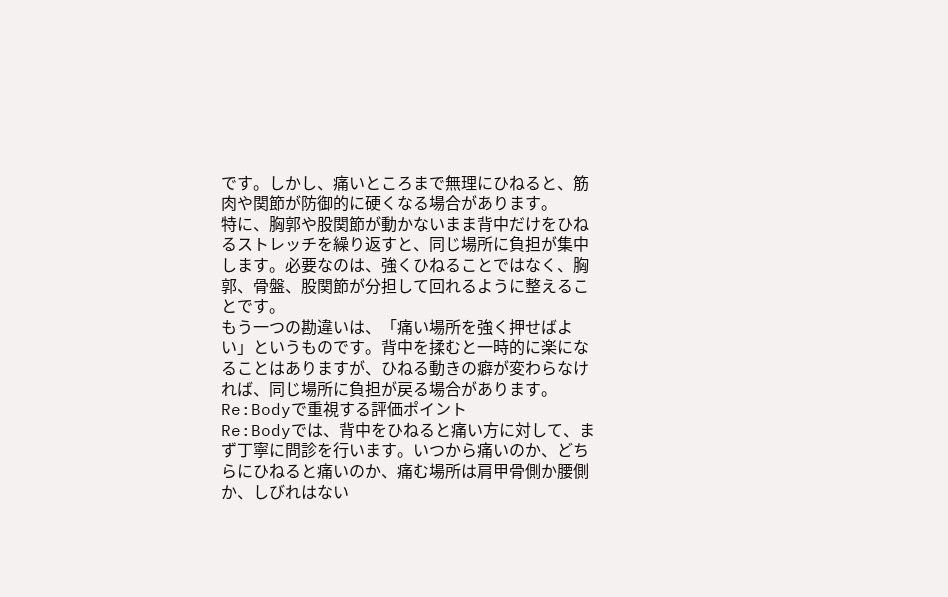です。しかし、痛いところまで無理にひねると、筋肉や関節が防御的に硬くなる場合があります。
特に、胸郭や股関節が動かないまま背中だけをひねるストレッチを繰り返すと、同じ場所に負担が集中します。必要なのは、強くひねることではなく、胸郭、骨盤、股関節が分担して回れるように整えることです。
もう一つの勘違いは、「痛い場所を強く押せばよい」というものです。背中を揉むと一時的に楽になることはありますが、ひねる動きの癖が変わらなければ、同じ場所に負担が戻る場合があります。
Re:Bodyで重視する評価ポイント
Re:Bodyでは、背中をひねると痛い方に対して、まず丁寧に問診を行います。いつから痛いのか、どちらにひねると痛いのか、痛む場所は肩甲骨側か腰側か、しびれはない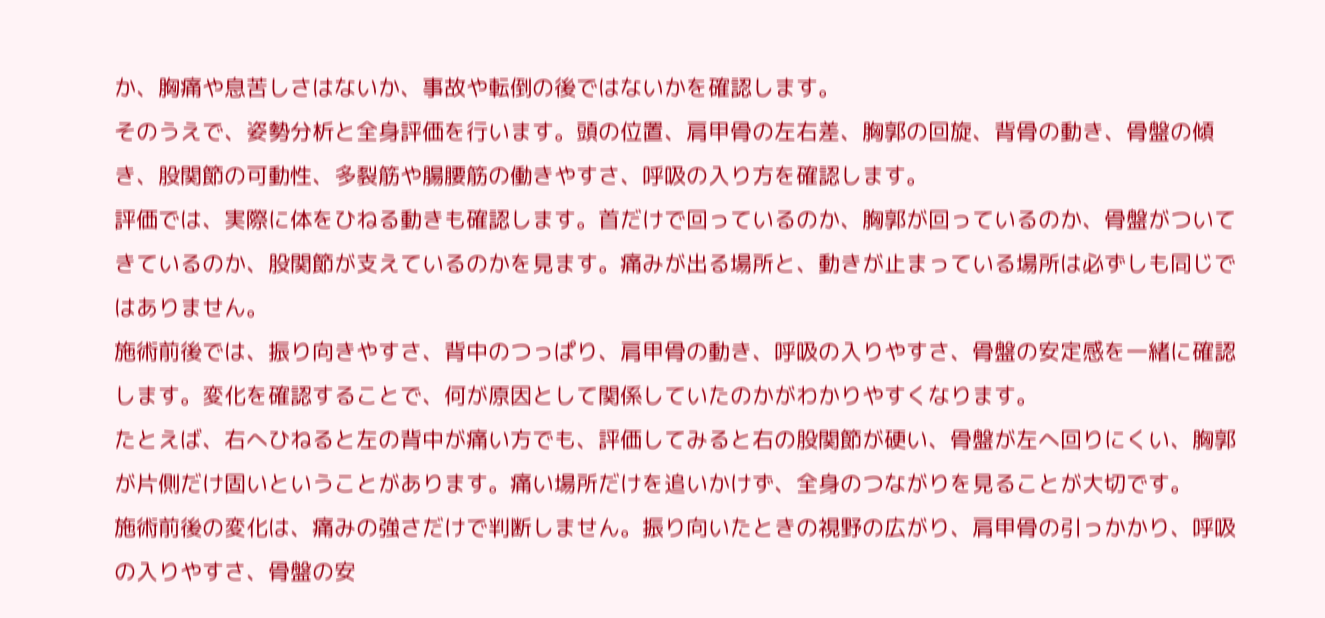か、胸痛や息苦しさはないか、事故や転倒の後ではないかを確認します。
そのうえで、姿勢分析と全身評価を行います。頭の位置、肩甲骨の左右差、胸郭の回旋、背骨の動き、骨盤の傾き、股関節の可動性、多裂筋や腸腰筋の働きやすさ、呼吸の入り方を確認します。
評価では、実際に体をひねる動きも確認します。首だけで回っているのか、胸郭が回っているのか、骨盤がついてきているのか、股関節が支えているのかを見ます。痛みが出る場所と、動きが止まっている場所は必ずしも同じではありません。
施術前後では、振り向きやすさ、背中のつっぱり、肩甲骨の動き、呼吸の入りやすさ、骨盤の安定感を一緒に確認します。変化を確認することで、何が原因として関係していたのかがわかりやすくなります。
たとえば、右へひねると左の背中が痛い方でも、評価してみると右の股関節が硬い、骨盤が左へ回りにくい、胸郭が片側だけ固いということがあります。痛い場所だけを追いかけず、全身のつながりを見ることが大切です。
施術前後の変化は、痛みの強さだけで判断しません。振り向いたときの視野の広がり、肩甲骨の引っかかり、呼吸の入りやすさ、骨盤の安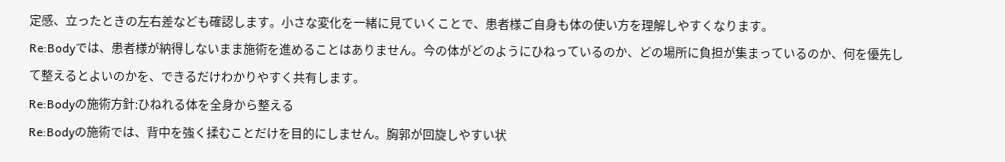定感、立ったときの左右差なども確認します。小さな変化を一緒に見ていくことで、患者様ご自身も体の使い方を理解しやすくなります。
Re:Bodyでは、患者様が納得しないまま施術を進めることはありません。今の体がどのようにひねっているのか、どの場所に負担が集まっているのか、何を優先して整えるとよいのかを、できるだけわかりやすく共有します。
Re:Bodyの施術方針:ひねれる体を全身から整える
Re:Bodyの施術では、背中を強く揉むことだけを目的にしません。胸郭が回旋しやすい状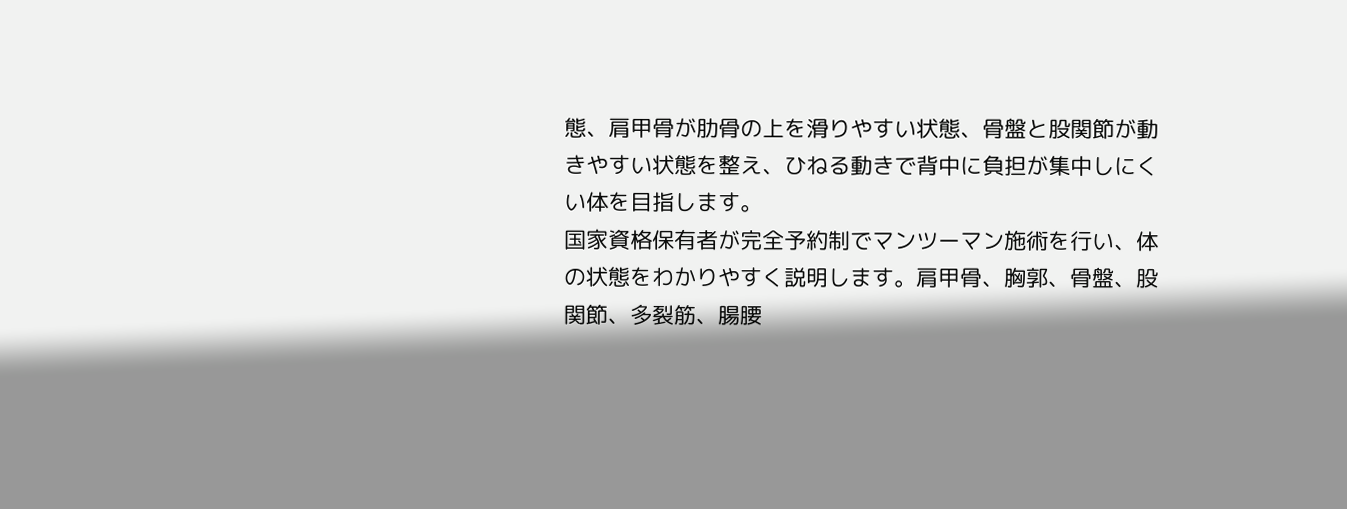態、肩甲骨が肋骨の上を滑りやすい状態、骨盤と股関節が動きやすい状態を整え、ひねる動きで背中に負担が集中しにくい体を目指します。
国家資格保有者が完全予約制でマンツーマン施術を行い、体の状態をわかりやすく説明します。肩甲骨、胸郭、骨盤、股関節、多裂筋、腸腰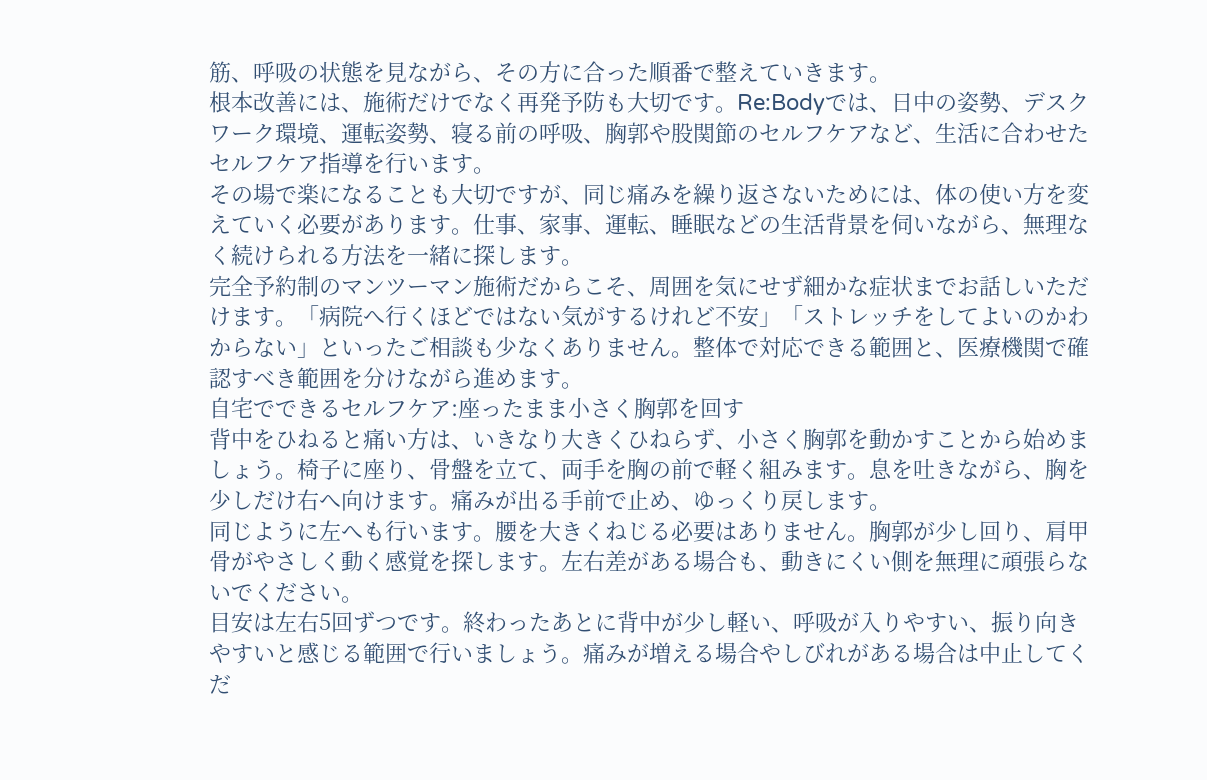筋、呼吸の状態を見ながら、その方に合った順番で整えていきます。
根本改善には、施術だけでなく再発予防も大切です。Re:Bodyでは、日中の姿勢、デスクワーク環境、運転姿勢、寝る前の呼吸、胸郭や股関節のセルフケアなど、生活に合わせたセルフケア指導を行います。
その場で楽になることも大切ですが、同じ痛みを繰り返さないためには、体の使い方を変えていく必要があります。仕事、家事、運転、睡眠などの生活背景を伺いながら、無理なく続けられる方法を一緒に探します。
完全予約制のマンツーマン施術だからこそ、周囲を気にせず細かな症状までお話しいただけます。「病院へ行くほどではない気がするけれど不安」「ストレッチをしてよいのかわからない」といったご相談も少なくありません。整体で対応できる範囲と、医療機関で確認すべき範囲を分けながら進めます。
自宅でできるセルフケア:座ったまま小さく胸郭を回す
背中をひねると痛い方は、いきなり大きくひねらず、小さく胸郭を動かすことから始めましょう。椅子に座り、骨盤を立て、両手を胸の前で軽く組みます。息を吐きながら、胸を少しだけ右へ向けます。痛みが出る手前で止め、ゆっくり戻します。
同じように左へも行います。腰を大きくねじる必要はありません。胸郭が少し回り、肩甲骨がやさしく動く感覚を探します。左右差がある場合も、動きにくい側を無理に頑張らないでください。
目安は左右5回ずつです。終わったあとに背中が少し軽い、呼吸が入りやすい、振り向きやすいと感じる範囲で行いましょう。痛みが増える場合やしびれがある場合は中止してくだ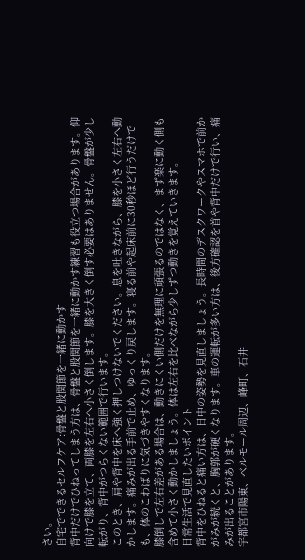さい。
自宅でできるセルフケア:骨盤と股関節を一緒に動かす
背中だけでひねってしまう方は、骨盤と股関節を一緒に動かす練習も役立つ場合があります。仰向けで膝を立て、両膝を左右へ小さく倒します。膝を大きく倒す必要はありません。骨盤が少し転がり、背中がつらくない範囲で行います。
このとき、肩や背中を床へ強く押しつけないでください。息を吐きながら、膝を小さく左右へ動かします。痛みが出る手前で止め、ゆっくり戻します。寝る前や起床前に30秒ほど行うだけでも、体のこわばりに気づきやすくなります。
膝倒しで左右差がある場合は、動きにくい側だけを無理に頑張るのではなく、まず楽に動く側も含めて小さく動かしましょう。体は左右を比べながら少しずつ動きを覚えていきます。
日常生活で見直したいポイント
背中をひねると痛い方は、日中の姿勢を見直しましょう。長時間のデスクワークやスマホで前かがみが続くと、胸郭が硬くなります。車の運転が多い方は、後方確認を首や背中だけで行い、痛みが出ることがあります。
宇都宮市陽東、ベルモール周辺、峰町、石井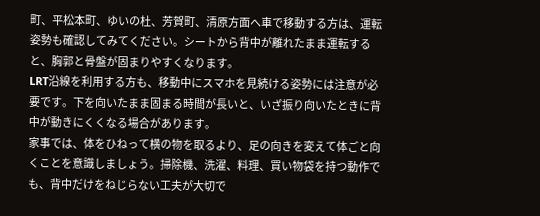町、平松本町、ゆいの杜、芳賀町、清原方面へ車で移動する方は、運転姿勢も確認してみてください。シートから背中が離れたまま運転すると、胸郭と骨盤が固まりやすくなります。
LRT沿線を利用する方も、移動中にスマホを見続ける姿勢には注意が必要です。下を向いたまま固まる時間が長いと、いざ振り向いたときに背中が動きにくくなる場合があります。
家事では、体をひねって横の物を取るより、足の向きを変えて体ごと向くことを意識しましょう。掃除機、洗濯、料理、買い物袋を持つ動作でも、背中だけをねじらない工夫が大切で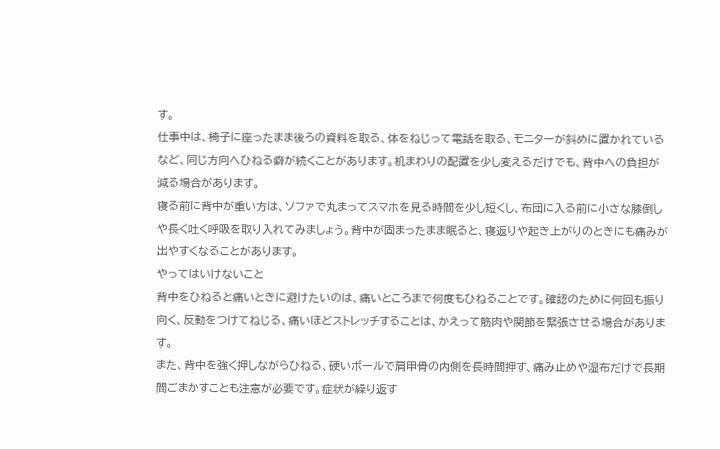す。
仕事中は、椅子に座ったまま後ろの資料を取る、体をねじって電話を取る、モニターが斜めに置かれているなど、同じ方向へひねる癖が続くことがあります。机まわりの配置を少し変えるだけでも、背中への負担が減る場合があります。
寝る前に背中が重い方は、ソファで丸まってスマホを見る時間を少し短くし、布団に入る前に小さな膝倒しや長く吐く呼吸を取り入れてみましょう。背中が固まったまま眠ると、寝返りや起き上がりのときにも痛みが出やすくなることがあります。
やってはいけないこと
背中をひねると痛いときに避けたいのは、痛いところまで何度もひねることです。確認のために何回も振り向く、反動をつけてねじる、痛いほどストレッチすることは、かえって筋肉や関節を緊張させる場合があります。
また、背中を強く押しながらひねる、硬いボールで肩甲骨の内側を長時間押す、痛み止めや湿布だけで長期間ごまかすことも注意が必要です。症状が繰り返す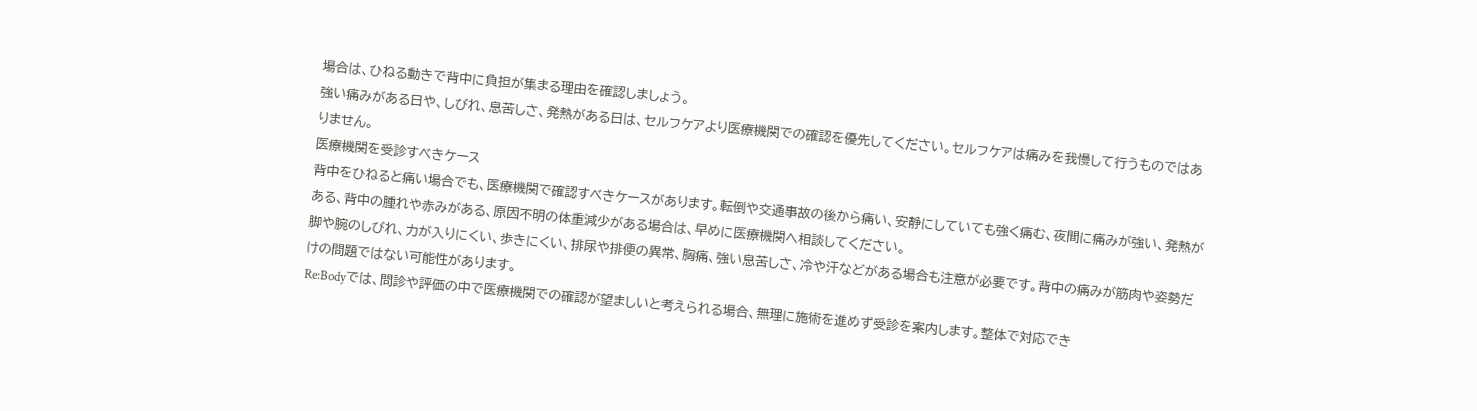場合は、ひねる動きで背中に負担が集まる理由を確認しましょう。
強い痛みがある日や、しびれ、息苦しさ、発熱がある日は、セルフケアより医療機関での確認を優先してください。セルフケアは痛みを我慢して行うものではありません。
医療機関を受診すべきケース
背中をひねると痛い場合でも、医療機関で確認すべきケースがあります。転倒や交通事故の後から痛い、安静にしていても強く痛む、夜間に痛みが強い、発熱がある、背中の腫れや赤みがある、原因不明の体重減少がある場合は、早めに医療機関へ相談してください。
脚や腕のしびれ、力が入りにくい、歩きにくい、排尿や排便の異常、胸痛、強い息苦しさ、冷や汗などがある場合も注意が必要です。背中の痛みが筋肉や姿勢だけの問題ではない可能性があります。
Re:Bodyでは、問診や評価の中で医療機関での確認が望ましいと考えられる場合、無理に施術を進めず受診を案内します。整体で対応でき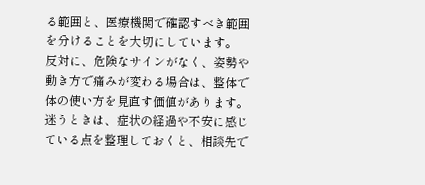る範囲と、医療機関で確認すべき範囲を分けることを大切にしています。
反対に、危険なサインがなく、姿勢や動き方で痛みが変わる場合は、整体で体の使い方を見直す価値があります。迷うときは、症状の経過や不安に感じている点を整理しておくと、相談先で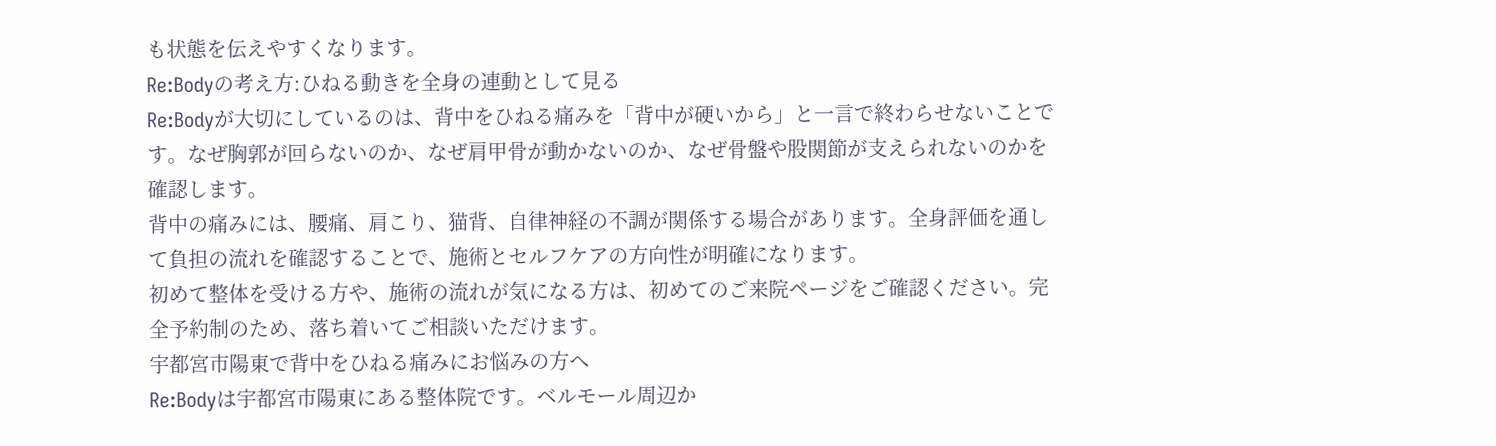も状態を伝えやすくなります。
Re:Bodyの考え方:ひねる動きを全身の連動として見る
Re:Bodyが大切にしているのは、背中をひねる痛みを「背中が硬いから」と一言で終わらせないことです。なぜ胸郭が回らないのか、なぜ肩甲骨が動かないのか、なぜ骨盤や股関節が支えられないのかを確認します。
背中の痛みには、腰痛、肩こり、猫背、自律神経の不調が関係する場合があります。全身評価を通して負担の流れを確認することで、施術とセルフケアの方向性が明確になります。
初めて整体を受ける方や、施術の流れが気になる方は、初めてのご来院ページをご確認ください。完全予約制のため、落ち着いてご相談いただけます。
宇都宮市陽東で背中をひねる痛みにお悩みの方へ
Re:Bodyは宇都宮市陽東にある整体院です。ベルモール周辺か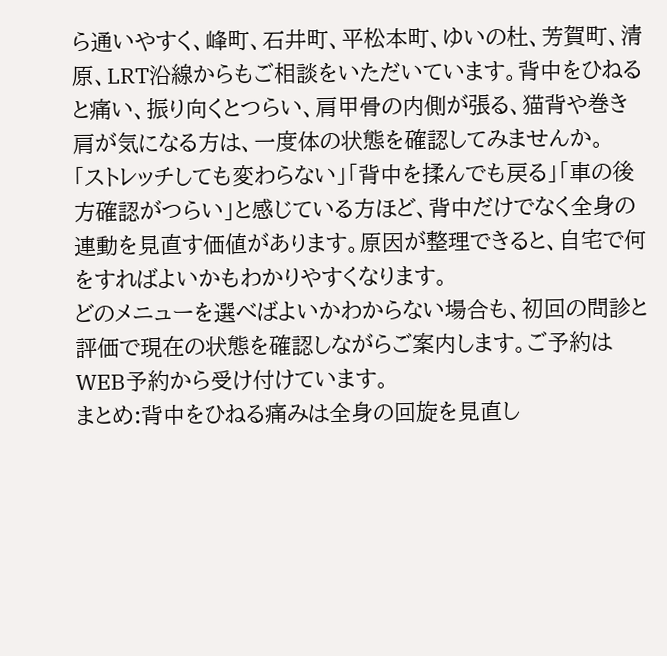ら通いやすく、峰町、石井町、平松本町、ゆいの杜、芳賀町、清原、LRT沿線からもご相談をいただいています。背中をひねると痛い、振り向くとつらい、肩甲骨の内側が張る、猫背や巻き肩が気になる方は、一度体の状態を確認してみませんか。
「ストレッチしても変わらない」「背中を揉んでも戻る」「車の後方確認がつらい」と感じている方ほど、背中だけでなく全身の連動を見直す価値があります。原因が整理できると、自宅で何をすればよいかもわかりやすくなります。
どのメニューを選べばよいかわからない場合も、初回の問診と評価で現在の状態を確認しながらご案内します。ご予約はWEB予約から受け付けています。
まとめ:背中をひねる痛みは全身の回旋を見直し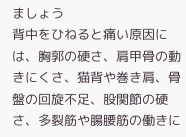ましょう
背中をひねると痛い原因には、胸郭の硬さ、肩甲骨の動きにくさ、猫背や巻き肩、骨盤の回旋不足、股関節の硬さ、多裂筋や腸腰筋の働きに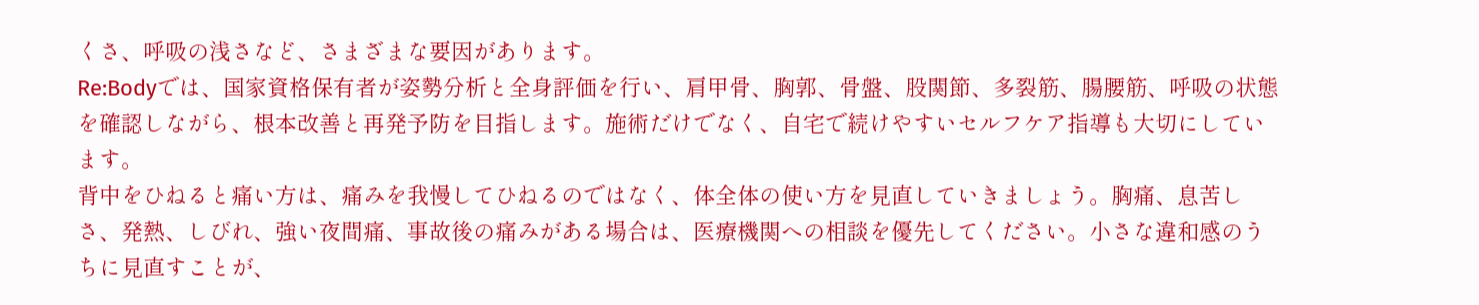くさ、呼吸の浅さなど、さまざまな要因があります。
Re:Bodyでは、国家資格保有者が姿勢分析と全身評価を行い、肩甲骨、胸郭、骨盤、股関節、多裂筋、腸腰筋、呼吸の状態を確認しながら、根本改善と再発予防を目指します。施術だけでなく、自宅で続けやすいセルフケア指導も大切にしています。
背中をひねると痛い方は、痛みを我慢してひねるのではなく、体全体の使い方を見直していきましょう。胸痛、息苦しさ、発熱、しびれ、強い夜間痛、事故後の痛みがある場合は、医療機関への相談を優先してください。小さな違和感のうちに見直すことが、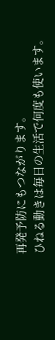再発予防にもつながります。
ひねる動きは毎日の生活で何度も使います。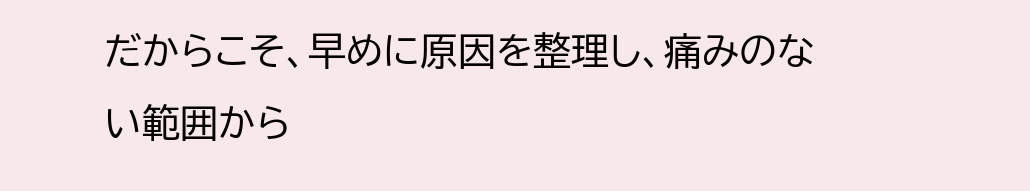だからこそ、早めに原因を整理し、痛みのない範囲から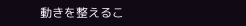動きを整えるこ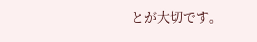とが大切です。